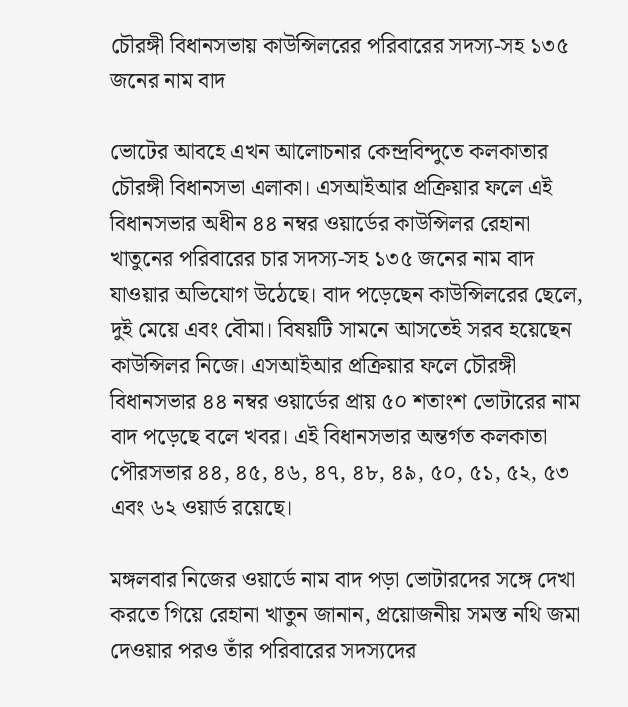চৌরঙ্গী বিধানসভায় কাউন্সিলরের পরিবারের সদস্য-সহ ১৩৫ জনের নাম বাদ

ভোটের আবহে এখন আলোচনার কেন্দ্রবিন্দুতে কলকাতার চৌরঙ্গী বিধানসভা এলাকা। এসআইআর প্রক্রিয়ার ফলে এই বিধানসভার অধীন ৪৪ নম্বর ওয়ার্ডের কাউন্সিলর রেহানা খাতুনের পরিবারের চার সদস্য-সহ ১৩৫ জনের নাম বাদ যাওয়ার অভিযোগ উঠেছে। বাদ পড়েছেন কাউন্সিলরের ছেলে, দুই মেয়ে এবং বৌমা। বিষয়টি সামনে আসতেই সরব হয়েছেন কাউন্সিলর নিজে। এসআইআর প্রক্রিয়ার ফলে চৌরঙ্গী বিধানসভার ৪৪ নম্বর ওয়ার্ডের প্রায় ৫০ শতাংশ ভোটারের নাম বাদ পড়েছে বলে খবর। এই বিধানসভার অন্তর্গত কলকাতা পৌরসভার ৪৪, ৪৫, ৪৬, ৪৭, ৪৮, ৪৯, ৫০, ৫১, ৫২, ৫৩ এবং ৬২ ওয়ার্ড রয়েছে।

মঙ্গলবার নিজের ওয়ার্ডে নাম বাদ পড়া ভোটারদের সঙ্গে দেখা করতে গিয়ে রেহানা খাতুন জানান, প্রয়োজনীয় সমস্ত নথি জমা দেওয়ার পরও তাঁর পরিবারের সদস্যদের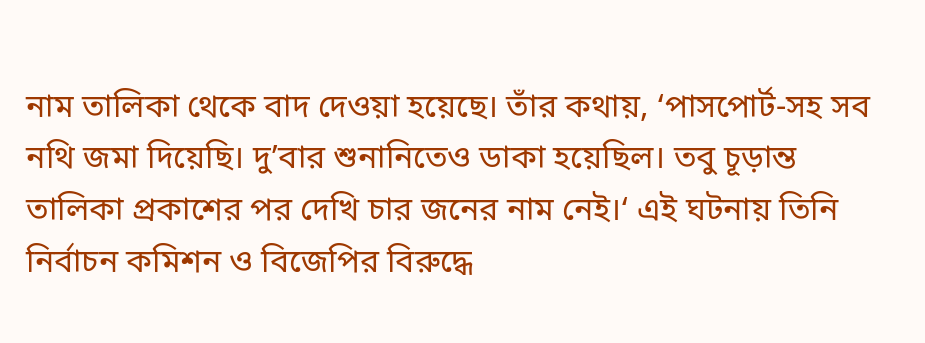নাম তালিকা থেকে বাদ দেওয়া হয়েছে। তাঁর কথায়, ‘পাসপোর্ট-সহ সব নথি জমা দিয়েছি। দু’বার শুনানিতেও ডাকা হয়েছিল। তবু চূড়ান্ত তালিকা প্রকাশের পর দেখি চার জনের নাম নেই।‘ এই ঘটনায় তিনি নির্বাচন কমিশন ও বিজেপির বিরুদ্ধে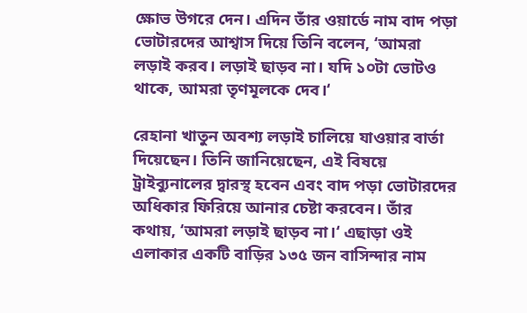ক্ষোভ উগরে দেন। এদিন তাঁর ওয়ার্ডে নাম বাদ পড়া ভোটারদের আশ্বাস দিয়ে তিনি বলেন, ‘আমরা লড়াই করব। লড়াই ছাড়ব না। যদি ১০টা ভোটও থাকে, আমরা তৃণমূলকে দেব।‘

রেহানা খাতুন অবশ্য লড়াই চালিয়ে যাওয়ার বার্তা দিয়েছেন। তিনি জানিয়েছেন, এই বিষয়ে ট্রাইব্যুনালের দ্বারস্থ হবেন এবং বাদ পড়া ভোটারদের অধিকার ফিরিয়ে আনার চেষ্টা করবেন। তাঁর কথায়, ‘আমরা লড়াই ছাড়ব না।‘ এছাড়া ওই এলাকার একটি বাড়ির ১৩৫ জন বাসিন্দার নাম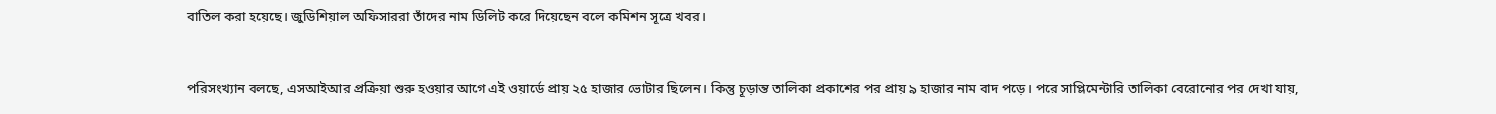বাতিল করা হয়েছে। জুডিশিয়াল অফিসাররা তাঁদের নাম ডিলিট করে দিয়েছেন বলে কমিশন সূত্রে খবর।


পরিসংখ্যান বলছে, এসআইআর প্রক্রিয়া শুরু হওয়ার আগে এই ওয়ার্ডে প্রায় ২৫ হাজার ভোটার ছিলেন। কিন্তু চূড়ান্ত তালিকা প্রকাশের পর প্রায় ৯ হাজার নাম বাদ পড়ে। পরে সাপ্লিমেন্টারি তালিকা বেরোনোর পর দেখা যায়,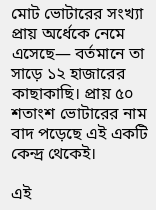মোট ভোটারের সংখ্যা প্রায় অর্ধেকে নেমে এসেছে— বর্তমানে তা সাড়ে ১২ হাজারের কাছাকাছি। প্রায় ৫০ শতাংশ ভোটারের নাম বাদ পড়েছে এই একটি কেন্দ্র থেকেই।

এই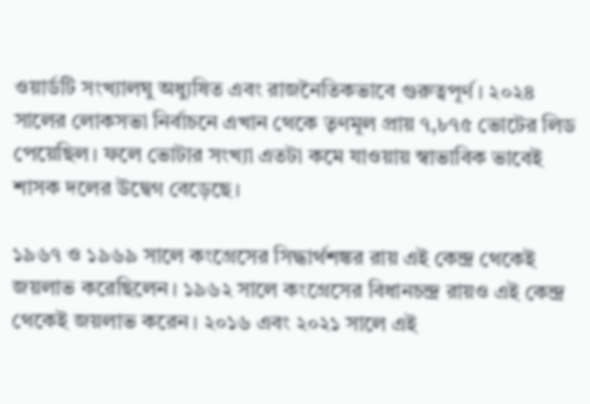ওয়ার্ডটি সংখ্যালঘু অধ্যুষিত এবং রাজনৈতিকভাবে গুরুত্বপূর্ণ। ২০২৪ সালের লোকসভা নির্বাচনে এখান থেকে তৃণমূল প্রায় ৭,৮৭৫ ভোটের লিড পেয়েছিল। ফলে ভোটার সংখ্যা এতটা কমে যাওয়ায় স্বাভাবিক ভাবেই শাসক দলের উদ্বেগ বেড়েছে।

১৯৬৭ ও ১৯৬৯ সালে কংগ্রেসের সিদ্ধার্থশঙ্কর রায় এই কেন্দ্র থেকেই জয়লাভ করেছিলেন। ১৯৬২ সালে কংগ্রেসের বিধানচন্দ্র রায়ও এই কেন্দ্র থেকেই জয়লাভ করেন। ২০১৬ এবং ২০২১ সালে এই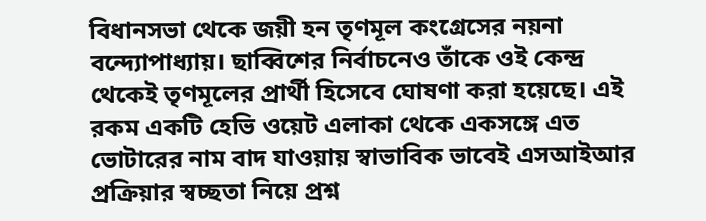বিধানসভা থেকে জয়ী হন তৃণমূল কংগ্রেসের নয়না বন্দ্যোপাধ্যায়। ছাব্বিশের নির্বাচনেও তাঁকে ওই কেন্দ্র থেকেই তৃণমূলের প্রার্থী হিসেবে ঘোষণা করা হয়েছে। এই রকম একটি হেভি ওয়েট এলাকা থেকে একসঙ্গে এত ভোটারের নাম বাদ যাওয়ায় স্বাভাবিক ভাবেই এসআইআর প্রক্রিয়ার স্বচ্ছতা নিয়ে প্রশ্ন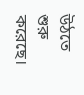উঠতে শুরু করেছে।